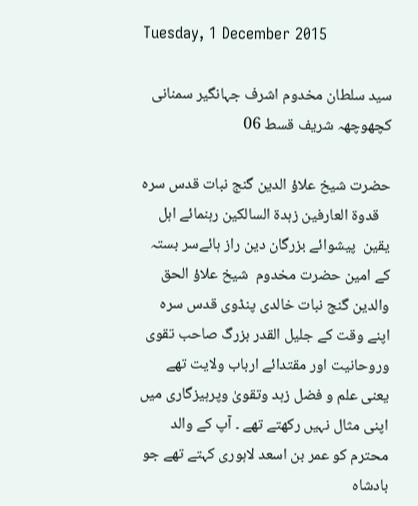Tuesday, 1 December 2015

سید سلطان مخدوم اشرف جہانگیر سمنانی کچھوچھہ شریف قسط 06

حضرت شیخ علاؤ الدین گنج نبات قدس سرہ
   قدوۃ العارفین زہدۃ السالکین رہنمائے اہل یقین  پیشوائے بزرگان دین راز ہائےسر بستہ کے امین حضرت مخدوم  شیخ علاؤ الحق والدین گنج نبات خالدی پنڈوی قدس سرہ  اپنے وقت کے جلیل القدر بزرگ صاحب تقوی وروحانیت اور مقتدائے ارباب ولایت تھے یعنی علم و فضل زہد وتقویٰ وپرہیزگاری میں اپنی مثال نہیں رکھتے تھے ۔ آپ کے والد محترم کو عمر بن اسعد لاہوری کہتے تھے جو بادشاہ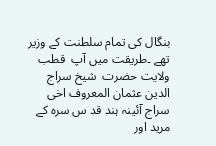بنگال کی تمام سلطنت کے وزیر تھے ۔طریقت میں آپ  قطب ولایت حضرت  شیخ سراج الدین عثمان المعروف اخی سراج آئینہ ہند قد س سرہ کے مرید اور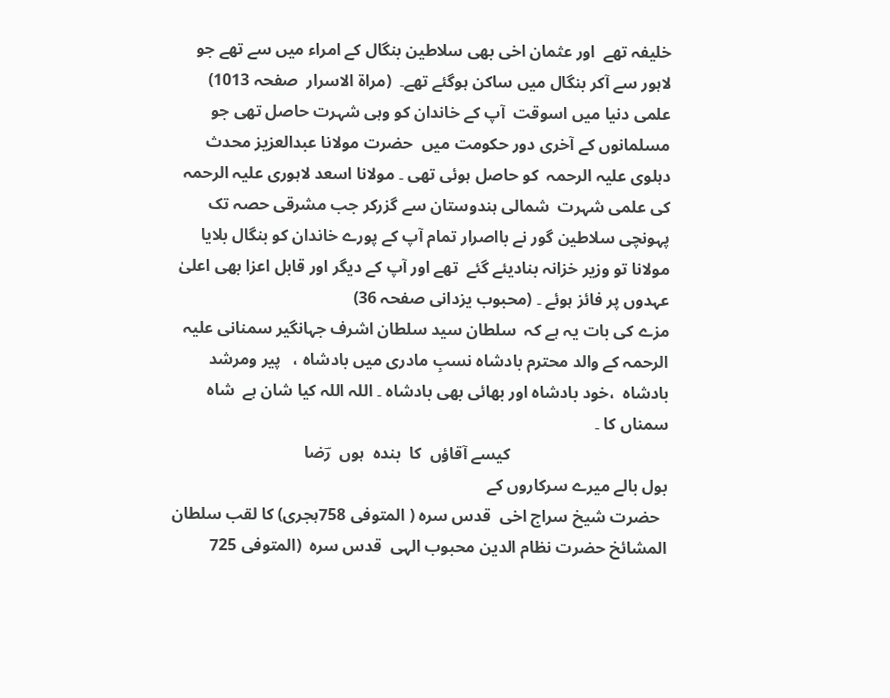خلیفہ تھے  اور عثمان اخی بھی سلاطین بنگال کے امراء میں سے تھے جو لاہور سے آکر بنگال میں ساکن ہوگئے تھے۔  (مراۃ الاسرار  صفحہ 1013)
علمی دنیا میں اسوقت  آپ کے خاندان کو وہی شہرت حاصل تھی جو مسلمانوں کے آخری دور حکومت میں  حضرت مولانا عبدالعزیز محدث دہلوی علیہ الرحمہ  کو حاصل ہوئی تھی ۔ مولانا اسعد لاہوری علیہ الرحمہ کی علمی شہرت  شمالی ہندوستان سے گزرکر جب مشرقی حصہ تک پہونچی سلاطین گور نے بااصرار تمام آپ کے پورے خاندان کو بنگال بلایا  مولانا تو وزیر خزانہ بنادیئے گئے  تھے اور آپ کے دیگر اور قابل اعزا بھی اعلیٰ عہدوں پر فائز ہوئے ۔ (محبوب یزدانی صفحہ 36)
مزے کی بات یہ ہے کہ  سلطان سید سلطان اشرف جہانگیر سمنانی علیہ الرحمہ کے والد محترم بادشاہ نسبِ مادری میں بادشاہ ،   پیر ومرشد بادشاہ  ،خود بادشاہ اور بھائی بھی بادشاہ ۔ اللہ اللہ کیا شان ہے  شاہ سمناں کا ۔
                                      کیسے آقاؤں  کا  بندہ  ہوں  رؔضا
بول بالے میرے سرکاروں کے
  حضرت شیخ سراج اخی  قدس سرہ ( المتوفی 758ہجری) کا لقب سلطان المشائخ حضرت نظام الدین محبوب الہی  قدس سرہ  (المتوفی 725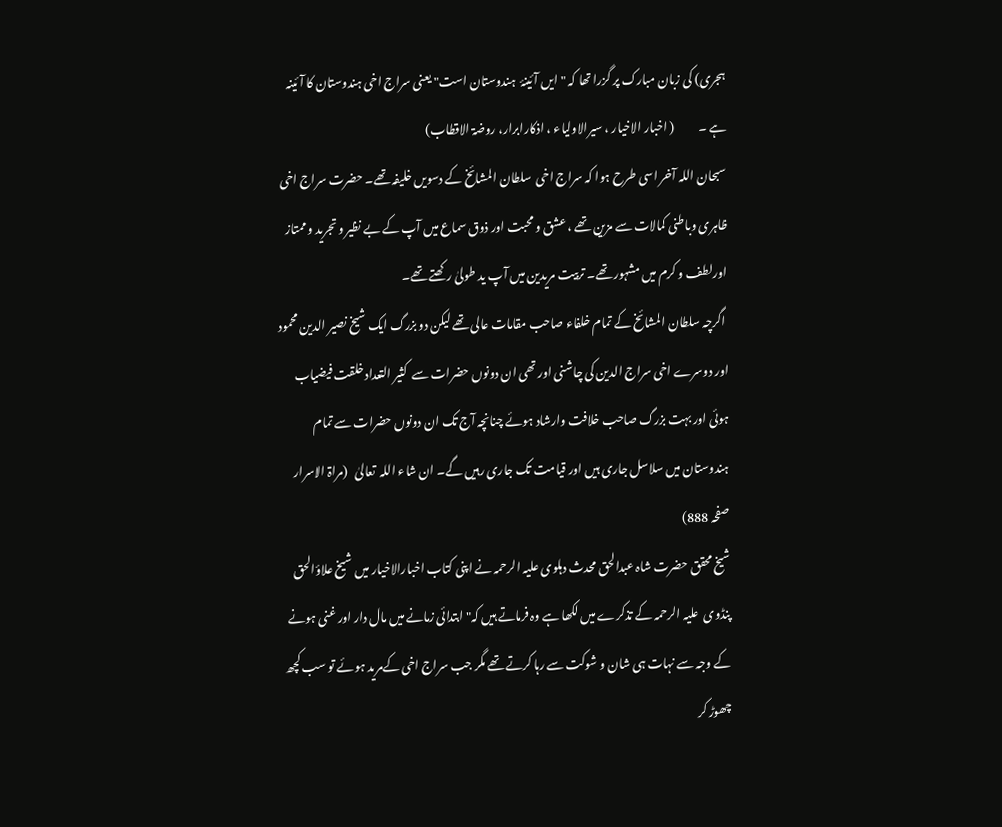ہجری) کی زبان مبارک پر گزرا تھا کہ "ایں آئینۂ  ہندوستان است" یعنی سراج اخی ہندوستان کا آئینہ ہے ۔          ( اخبار الاخیار ، سیرالاولیاء ، اذکارابرار، روضۃ الاقطاب)
سبحان اللہ آخر اسی طرح ہوا کہ سراج اخی  سلطان المشائخ کے دسویں خلیفہ تھے۔ حضرت سراج اخی ظاہری وباطنی کمالات سے مزین تھے ، عشق و محبت اور ذوق سماع میں آپ کے بے نظیر و تجرید و ممتاز اورلطف و کرم میں مشہور تھے۔ تربیت مریدین میں آپ ید طولیٰ رکھتے تھے۔
 اگرچہ سلطان المشائخ کے تمام خلفاء صاحب مقامات عالی تھے لیکن دو بزرگ ایک شیخ نصیر الدین محمود اور دوسرے اخی سراج الدین کی چاشنی اور تھی ان دونوں حضرات سے  کثیر التعداد خلقت فیضیاب ہوئی اور بہت بزرگ صاحب خلافت وارشاد ہوئے چنانچہ آج تک ان دونوں حضرات سے تمام ہندوستان میں سلاسل جاری ہیں اور قیامت تک جاری رہیں گے۔ ان شاء اللہ  تعالیٰ   (مراۃ الاسرار صفحہ 888)
شیخ محقق حضرت شاہ عبدالحق محدث دہلوی علیہ الرحمہ نے اپنی کتاب اخبارالاخیار میں شیخ علاؤالحق پنڈوی  علیہ الرحمہ کے تذکرے میں لکھا ہے وہ فرماتے ہیں کہ"ابتدائی زمانے میں مال دار اور غنی ہونے کے وجہ سے نہات ہی شان و شوکت سے رہا کرتے تھے مگر جب سراج اخی کےمرید ہوئے تو سب کچھ چھوڑ کر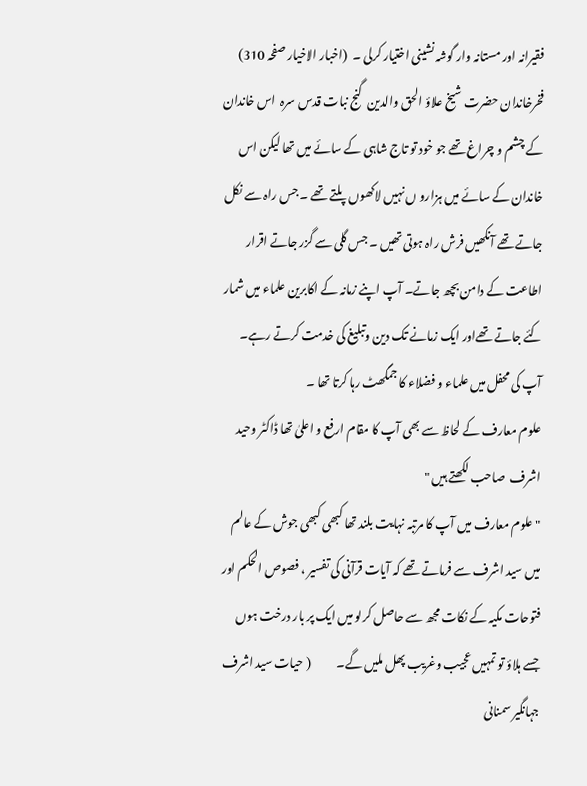فقیرانہ اور مستانہ وار گوشہ نشینی اختیار کرلی ۔  (اخبار الاخیار صفحہ 310)
فخرخاندان حضرت شیخ علاؤ الحق والدین  گنج نبات قدس سرہ  اس خاندان کے چشم و چراغ تھے جو خود تو تاج شاہی کے سائے میں تھا لیکن اس خاندان کے سائے میں ہزارو ں نہیں لاکھوں پلتے تھے ۔ جس راہ سے نکل جاتے تھے آنکھیں فرش راہ ہوتی تھیں ۔ جس گلی سے گزر جاتے اقرار اطاعت کے دامن بچھ جاتے۔ آپ اپنے زمانہ کے اکابرین علماء میں شمار کئے جاتے تھےاور ایک زمانے تک دین وتبلیغ کی خدمت کرتے رہے۔ آپ کی محفل میں علماء و فضلاء کا جمگھٹ رہا کرتا تھا ۔
علوم معارف کے لحاظ سے بھی آپ کا مقام ارفع و اعلیٰ تھا ڈاکٹر وحید اشرف  صاحب لکھتے ہیں "
" علوم معارف میں آپ کا مرتبہ نہایت بلند تھا کبھی کبھی جوش کے عالم میں سید اشرف سے فرماتے تھے کہ آیات قرآنی کی تفسیر ، فصوص الحکم اور فتوحات مکیہ کے نکات مجھ سے حاصل کرلو میں ایک پر بار درخت ہوں جسے ہلاؤ تو تمہیں عجیب وغریب پھل ملیں گے۔           ( حیات سید اشرف جہانگیر سمنانی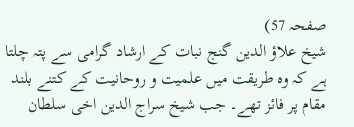صفحہ 57)
شیخ علاؤ الدین گنج نبات کے ارشاد گرامی سے پتہ چلتا ہے کہ وہ طریقت میں علمیت و روحانیت کے کتنے بلند مقام پر فائز تھے۔ جب شیخ سراج الدین اخی سلطان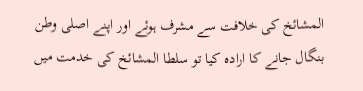المشائخ کی خلافت سے مشرف ہوئے اور اپنے اصلی وطن بنگال جانے کا ارادہ کیا تو سلطا المشائخ کی خدمت میں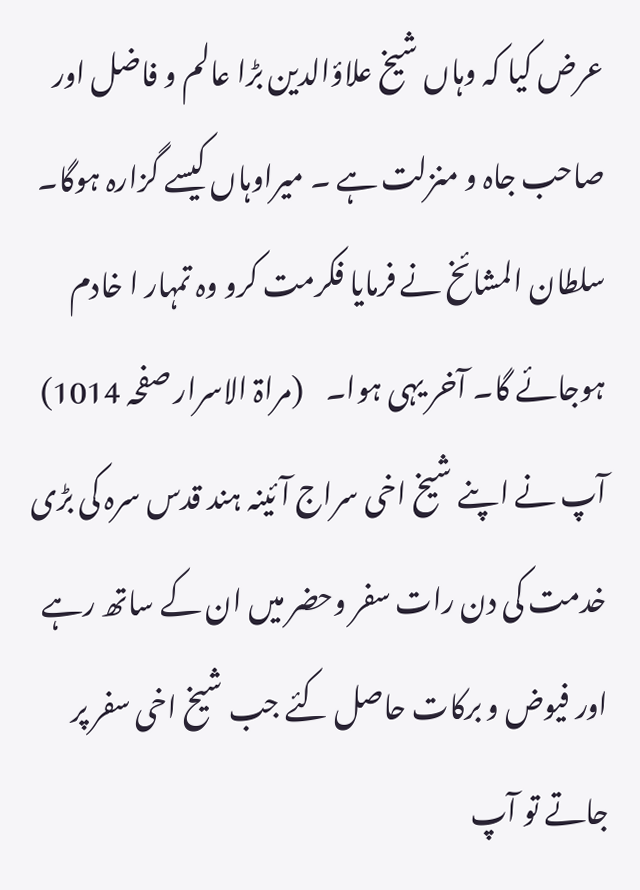عرض کیا کہ وہاں شیخ علاؤالدین بڑا عالم و فاضل اور صاحب جاہ و منزلت ہے ۔ میراوہاں کیسے گزارہ ہوگا۔ سلطان المشائخ نے فرمایا فکرمت کرو وہ تمہار ا خادم ہوجائے گا۔ آخر یہی ہوا۔    (مراۃ الاسرار صفحہ 1014)
آپ نے اپنے شیخ اخی سراج آئینہ ہند قدس سرہ کی بڑی خدمت کی دن رات سفر وحضر میں ان کے ساتھ رہے اور فیوض و برکات حاصل کئے جب شیخ اخی سفر پر جاتے تو آپ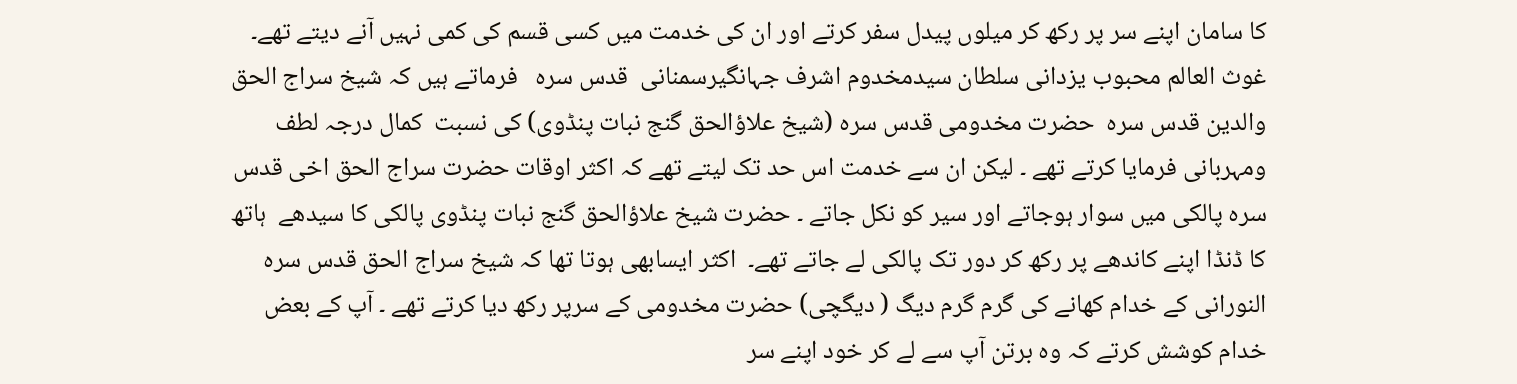کا سامان اپنے سر پر رکھ کر میلوں پیدل سفر کرتے اور ان کی خدمت میں کسی قسم کی کمی نہیں آنے دیتے تھے۔
غوث العالم محبوب یزدانی سلطان سیدمخدوم اشرف جہانگیرسمنانی  قدس سرہ   فرماتے ہیں کہ شیخ سراج الحق والدین قدس سرہ  حضرت مخدومی قدس سرہ (شیخ علاؤالحق گنج نبات پنڈوی) کی نسبت  کمال درجہ لطف ومہربانی فرمایا کرتے تھے ۔ لیکن ان سے خدمت اس حد تک لیتے تھے کہ اکثر اوقات حضرت سراج الحق اخی قدس سرہ پالکی میں سوار ہوجاتے اور سیر کو نکل جاتے ۔ حضرت شیخ علاؤالحق گنج نبات پنڈوی پالکی کا سیدھے  ہاتھ کا ڈنڈا اپنے کاندھے پر رکھ کر دور تک پالکی لے جاتے تھے۔  اکثر ایسابھی ہوتا تھا کہ شیخ سراج الحق قدس سرہ النورانی کے خدام کھانے کی گرم گرم دیگ ( دیگچی) حضرت مخدومی کے سرپر رکھ دیا کرتے تھے ۔ آپ کے بعض خدام کوشش کرتے کہ وہ برتن آپ سے لے کر خود اپنے سر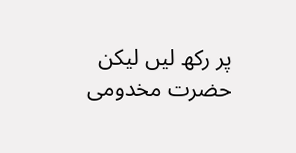پر رکھ لیں لیکن حضرت مخدومی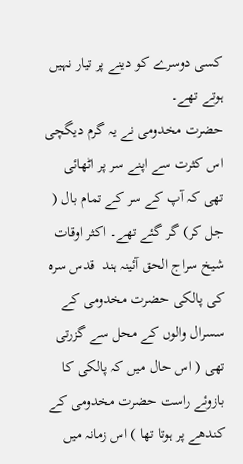کسی دوسرے کو دینے پر تیار نہیں ہوتے تھے۔
حضرت مخدومی نے یہ گرم دیگچی اس کثرت سے اپنے سر پر اٹھائی تھی کہ آپ کے سر کے تمام بال ( جل کر) گر گئے تھے۔ اکثر اوقات شیخ سراج الحق آئینہ ہند  قدس سرہ کی پالکی حضرت مخدومی کے سسرال والوں کے محل سے گزرتی تھی ( اس حال میں کہ پالکی کا بازوئے راست حضرت مخدومی کے کندھے پر ہوتا تھا ) اس زمانہ میں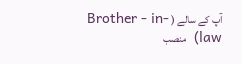آپ کے سالے ( Brother - in- law)  منصب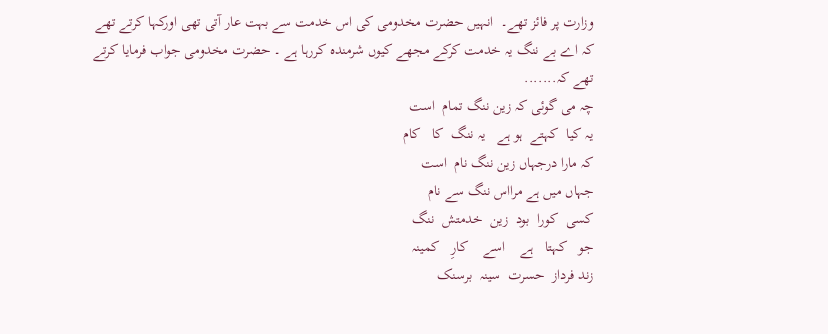وزارت پر فائز تھے۔  انہیں حضرت مخدومی کی اس خدمت سے بہت عار آتی تھی اورکہا کرتے تھے کہ اے بے ننگ یہ خدمت کرکے مجھے کیوں شرمندہ کررہا ہے ۔ حضرت مخدومی جواب فرمایا کرتے تھے کہ.......
چہ می گوئی کہ زین ننگ تمام  است
یہ کیا  کہتے  ہو ہے   یہ ننگ  کا   کام
کہ مارا درجہاں زین ننگ نام  است
جہاں میں ہے مرااس ننگ سے نام
کسی  کورا  بود  زین  خدمتش  ننگ
جو   کہتا   ہے    اسے    کارِ   کمینہ
زند فرداز  حسرت  سینہ  برسنک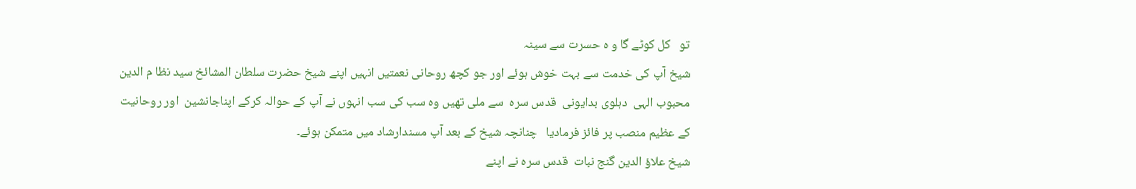تو   کل کوٹے گا و ہ حسرت سے سینہ
شیخ آپ کی خدمت سے بہت خوش ہوئے اور جو کچھ روحانی نعمتیں انہیں اپنے شیخ حضرت سلطان المشائخ سید نظا م الدین محبوب الہی  دہلوی بدایونی  قدس سرہ  سے ملی تھیں وہ سب کی سب انہوں نے آپ کے حوالہ کرکے اپناجانشین  اور روحانیت کے عظیم منصب پر فائز فرمادیا   چنانچہ شیخ کے بعد آپ مسندارشاد میں متمکن ہوئے۔
شیخ علاؤ الدین گنج نبات  قدس سرہ نے اپنے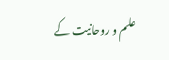علم و روحانیت کے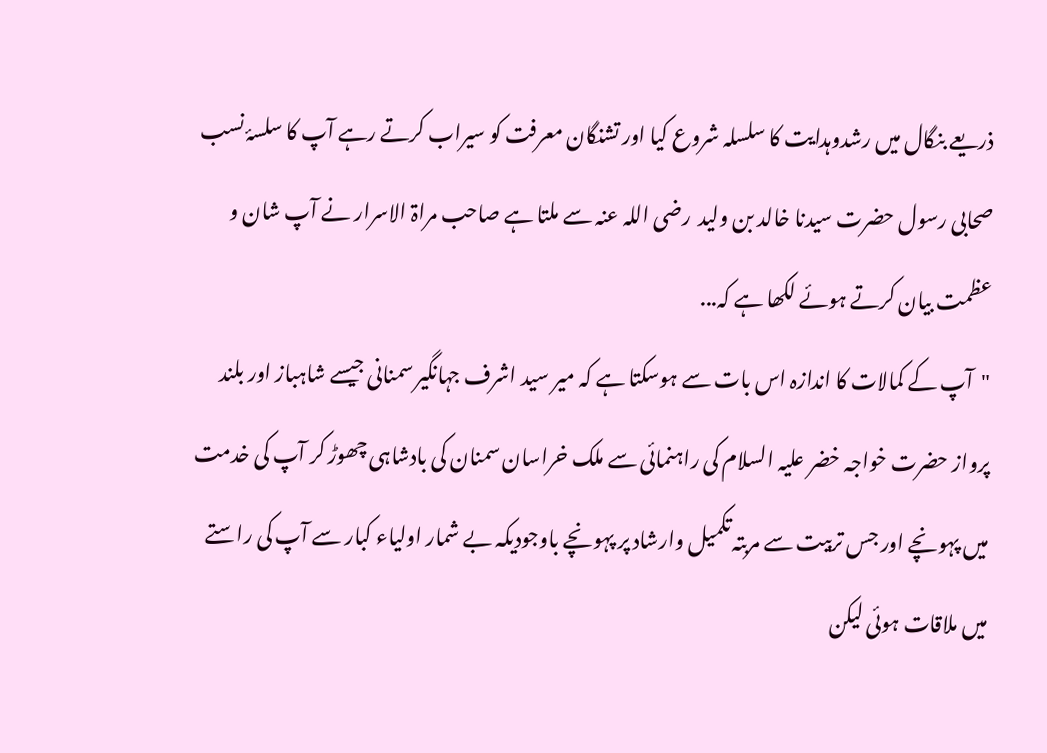ذریعے بنگال میں رشدوہدایت کا سلسلہ شروع کیا اور تشنگان معرفت کو سیراب کرتے رہے آپ کا سلسۂ نسب صحابی رسول حضرت سیدنا خالد بن ولید  رضی اللہ عنہ سے ملتا ہے صاحب مراۃ الاسرار نے آپ شان و عظمت بیان کرتے ہوئے لکھا ہے کہ...
"آپ کے کمالات کا اندازہ اس بات سے ہوسکتا ہے کہ میر سید اشرف جہانگیر سمنانی جیسے شاہباز اور بلند پرواز حضرت خواجہ خضر علیہ السلام کی راہنمائی سے ملک خراسان سمنان کی بادشاہی چھوڑ کر آپ کی خدمت میں پہونچے اور جس تربیت سے مربتہ تکمیل وارشاد پر پہونچے باوجودیکہ بے شمار اولیاء کبار سے آپ کی راستے میں ملاقات ہوئی لیکن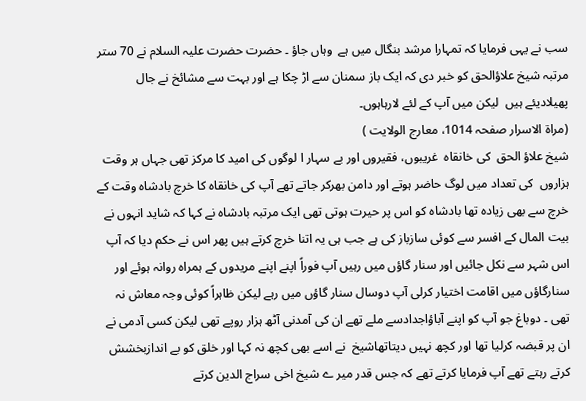سب نے یہی فرمایا کہ تمہارا مرشد بنگال میں ہے  وہاں جاؤ ۔ حضرت حضرت علیہ السلام نے 70 ستر مرتبہ شیخ علاؤالحق کو خبر دی کہ ایک باز سمنان سے اڑ چکا ہے اور بہت سے مشائخ نے جال پھیلادیئے ہیں  لیکن میں آپ کے لئے لارہاہوں۔
(مراۃ الاسرار صفحہ 1014، معارج الولایت )
شیخ علاؤ الحق  کی خانقاہ  غریبوں، فقیروں اور بے سہار ا لوگوں کی امید کا مرکز تھی جہاں ہر وقت ہزاروں  کی تعداد میں لوگ حاضر ہوتے اور دامن بھرکر جاتے تھے آپ کی خانقاہ کا خرچ بادشاہ وقت کے خرچ سے بھی زیادہ تھا بادشاہ کو اس پر حیرت ہوتی تھی ایک مرتبہ بادشاہ نے کہا کہ شاید انہوں نے بیت المال کے افسر سے کوئی سازباز کی ہے جب ہی یہ اتنا خرچ کرتے ہیں پھر اس نے حکم دیا کہ آپ اس شہر سے نکل جائیں اور سنار گاؤں میں رہیں آپ فوراً اپنے اپنے مریدوں کے ہمراہ روانہ ہوئے اور سنارگاؤں میں اقامت اختیار کرلی آپ دوسال سنار گاؤں میں رہے لیکن ظاہراً کوئی وجہ معاش نہ تھی ۔ دوباغ جو آپ کو اپنے آباؤاجدادسے ملے تھے ان کی آمدنی آٹھ ہزار روپے تھی لیکن کسی آدمی نے ان پر قبضہ کرلیا تھا اور کچھ نہیں دیتاتھاشیخ  نے اسے بھی کچھ نہ کہا اور خلق کو بے اندازبخشش کرتے رہتے تھے آپ فرمایا کرتے تھے کہ جس قدر میر ے شیخ اخی سراج الدین کرتے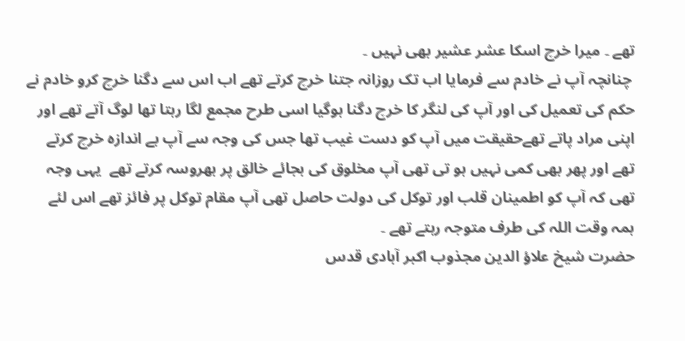تھے ۔ میرا خرچ اسکا عشر عشیر بھی نہیں ۔
 چنانچہ آپ نے خادم سے فرمایا اب تک روزانہ جتنا خرچ کرتے تھے اب اس سے دگنا خرچ کرو خادم نے حکم کی تعمیل کی اور آپ کی لنگر کا خرچ دگنا ہوگیا اسی طرح مجمع لگا رہتا تھا لوگ آتے تھے اور اپنی مراد پاتے تھےحقیقت میں آپ کو دست غیب تھا جس کی وجہ سے آپ بے اندازہ خرچ کرتے تھے اور پھر بھی کمی نہیں ہو تی تھی آپ مخلوق کی بجائے خالق پر بھروسہ کرتے تھے  یہی وجہ تھی کہ آپ کو اطمینان قلب اور توکل کی دولت حاصل تھی آپ مقام توکل پر فائز تھے اس لئے ہمہ وقت اللہ کی طرف متوجہ رہتے تھے ۔
حضرت شیخ علاؤ الدین مجذوب اکبر آبادی قدس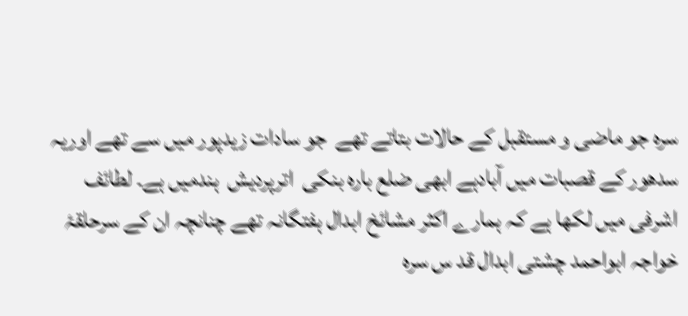سرہ جو ماضی و مستقبل کے حالات بتاتے تھے  جو سادات زیدپور میں سے تھے اوریہ سدھور کے قصبات میں آبادہے ابھی ضلع بارہ بنکی  اترپردیش  ہندمیں ہے۔ لطائف اشرفی میں لکھا ہے کہ ہمارے اکثر مشائخ ابدال ہفتگانہ تھے چنانچہ ان کے سرحلقۂ خواجہ ابواحمد چشتی ابدال قد س سرہ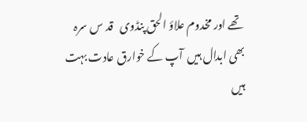تھے اور مخدوم علاؤ الحق پنڈوی   قد س سرہ بھی ابدال ہیں  آپ کے خوارق عادت بہت ہیں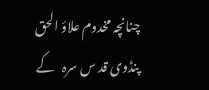چنانچہ مخدوم علاؤ الحق پنڈوی قد س سرہ   کے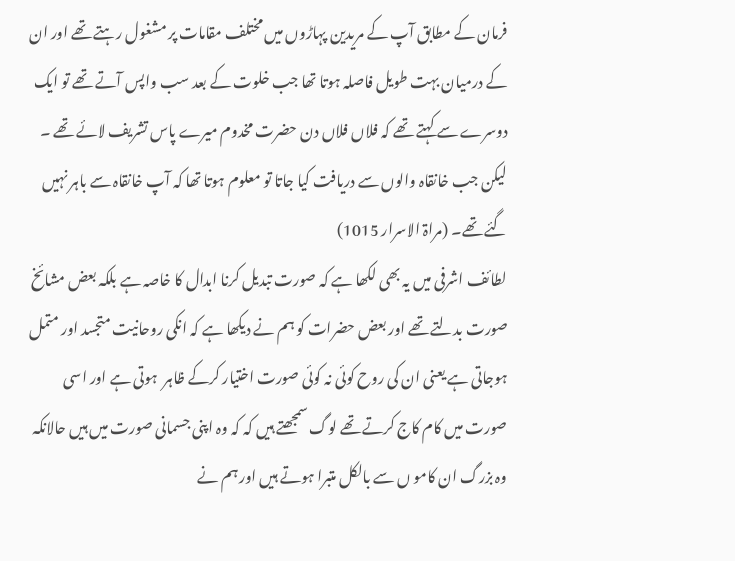فرمان کے مطابق آپ کے مریدین پہاڑوں میں مختلف مقامات پر مشغول رہتے تھے اور ان کے درمیان بہت طویل فاصلہ ہوتا تھا جب خلوت کے بعد سب واپس آتے تھے تو ایک دوسرے سے کہتے تھے کہ فلاں فلاں دن حضرت مخدوم میرے پاس تشریف لائے تھے ۔ لیکن جب خانقاہ والوں سے دریافت کیا جاتا تو معلوم ہوتا تھا کہ آپ خانقاہ سے باہر نہیں گئے تھے۔ (مراۃ الاسرار 1015)
لطائف اشرفی میں یہ بھی لکھا ہے کہ صورت تبدیل کرنا ابدال کا خاصہ ہے بلکہ بعض مشائخ صورت بدلتے تھے اور بعض حضرات کو ہم نے دیکھا ہے کہ انکی روحانیت متجسد اور متمل ہوجاتی ہے یعنی ان کی روح کوئی نہ کوئی صورت اختیار کرکے ظاہر  ہوتی ہے اور اسی صورت میں کام کاج کرتے تھے لوگ سمجھتے ہیں کہ کہ وہ اپنی جسمانی صورت میں ہیں حالانکہ وہ بزرگ ان کامو ں سے بالکل متبرا ہوتے ہیں اور ہم نے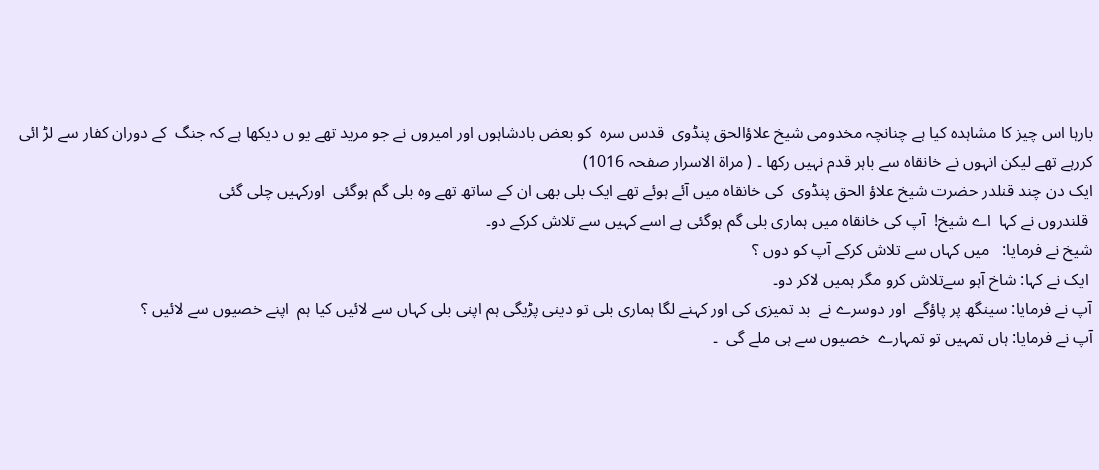بارہا اس چیز کا مشاہدہ کیا ہے چنانچہ مخدومی شیخ علاؤالحق پنڈوی  قدس سرہ  کو بعض بادشاہوں اور امیروں نے جو مرید تھے یو ں دیکھا ہے کہ جنگ  کے دوران کفار سے لڑ ائی کررہے تھے لیکن انہوں نے خانقاہ سے باہر قدم نہیں رکھا ۔ ( مراۃ الاسرار صفحہ 1016)
ایک دن چند قنلدر حضرت شیخ علاؤ الحق پنڈوی  کی خانقاہ میں آئے ہوئے تھے ایک بلی بھی ان کے ساتھ تھے وہ بلی گم ہوگئی  اورکہیں چلی گئی
 قلندروں نے کہا  اے شیخ!  آپ کی خانقاہ میں ہماری بلی گم ہوگئی ہے اسے کہیں سے تلاش کرکے دو۔
شیخ نے فرمایا:   میں کہاں سے تلاش کرکے آپ کو دوں ؟
 ایک نے کہا: شاخ آہو سےتلاش کرو مگر ہمیں لاکر دو۔
آپ نے فرمایا: سینگھ پر پاؤگے  اور دوسرے نے  بد تمیزی کی اور کہنے لگا ہماری بلی تو دینی پڑیگی ہم اپنی بلی کہاں سے لائیں کیا ہم  اپنے خصیوں سے لائیں ؟
آپ نے فرمایا: ہاں تمہیں تو تمہارے  خصیوں سے ہی ملے گی  ۔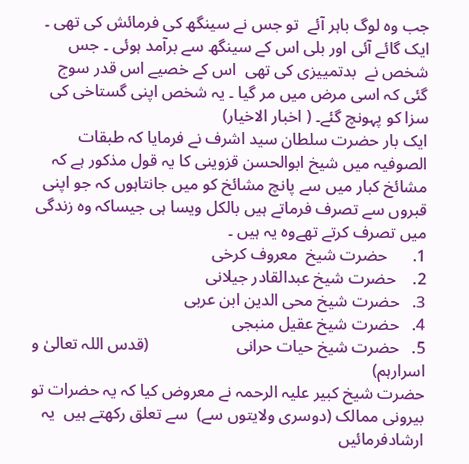جب وہ لوگ باہر آئے  تو جس نے سینگھ کی فرمائش کی تھی ۔ ایک گائے آئی اور بلی اس کے سینگھ سے برآمد ہوئی ۔ جس شخص نے  بدتمییزی کی تھی  اس کے خصیے اس قدر سوج گئی کہ اسی مرض میں مر گیا ۔ یہ شخص اپنی گستاخی کی سزا کو پہونچ گئے۔ ( اخبار الاخیار)
ایک بار حضرت سلطان سید اشرف نے فرمایا کہ طبقات الصوفیہ میں شیخ ابوالحسن قزوینی کا یہ قول مذکور ہے کہ مشائخ کبار میں سے پانچ مشائخ کو میں جانتاہوں کہ جو اپنی قبروں سے تصرف فرماتے ہیں بالکل ویسا ہی جیساکہ وہ زندگی میں تصرف کرتے تھےوہ یہ ہیں ۔
1.      حضرت شیخ  معروف کرخی
2.    حضرت شیخ عبدالقادر جیلانی
3.   حضرت شیخ محی الدین ابن عربی
4.   حضرت شیخ عقیل منبجی
5.   حضرت شیخ حیات حرانی                     (قدس اللہ تعالیٰ و اسرارہم)
حضرت شیخ کبیر علیہ الرحمہ نے معروض کیا کہ یہ حضرات تو بیرونی ممالک (دوسری ولایتوں سے)  سے تعلق رکھتے ہیں  یہ ارشادفرمائیں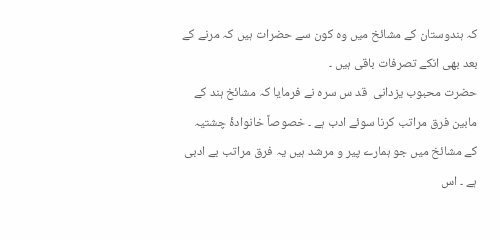کہ ہندوستان کے مشائخ میں وہ کون سے حضرات ہیں کہ مرنے کے بعد بھی انکے تصرفات باقی ہیں ۔
حضرت محبوب یزدانی  قد س سرہ نے فرمایا کہ مشائخ ہند کے مابین فرق مراتب کرنا سوئے ادب ہے ۔ خصوصاً خانوادۂ چشتیہ کے مشائخ میں جو ہمارے پیر و مرشد ہیں یہ فرق مراتب بے ادبی ہے ۔ اس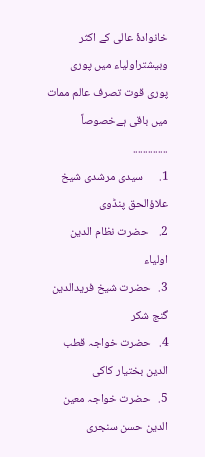خانوادۂ عالی کے اکثر وبیشتراولیاء میں پوری پوری قوت تصرف عالم ممات میں باقی ہےخصوصاً ..............
1.      سیدی مرشدی شیخ علاؤالحق پنڈوی
2.    حضرت نظام الدین اولیاء
3.   حضرت شیخ فریدالدین گنج شکر
4.   حضرت خواجہ قطب الدین بختیار کاکی
5.   حضرت خواجہ معین الدین حسن سنجری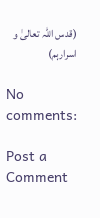(قدس اللہ تعالیٰ و اسرارہم)

No comments:

Post a Comment